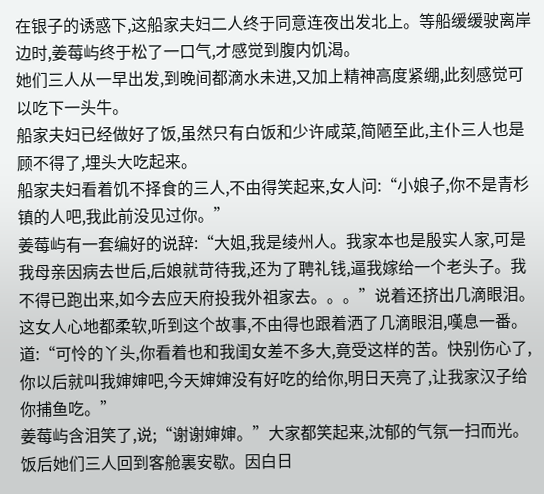在银子的诱惑下,这船家夫妇二人终于同意连夜出发北上。等船缓缓驶离岸边时,姜莓屿终于松了一口气,才感觉到腹内饥渴。
她们三人从一早出发,到晚间都滴水未进,又加上精神高度紧绷,此刻感觉可以吃下一头牛。
船家夫妇已经做好了饭,虽然只有白饭和少许咸菜,简陋至此,主仆三人也是顾不得了,埋头大吃起来。
船家夫妇看着饥不择食的三人,不由得笑起来,女人问:“小娘子,你不是青杉镇的人吧,我此前没见过你。”
姜莓屿有一套编好的说辞:“大姐,我是绫州人。我家本也是殷实人家,可是我母亲因病去世后,后娘就苛待我,还为了聘礼钱,逼我嫁给一个老头子。我不得已跑出来,如今去应天府投我外祖家去。。。”说着还挤出几滴眼泪。
这女人心地都柔软,听到这个故事,不由得也跟着洒了几滴眼泪,嘆息一番。道:“可怜的丫头,你看着也和我闺女差不多大,竟受这样的苦。快别伤心了,你以后就叫我婶婶吧,今天婶婶没有好吃的给你,明日天亮了,让我家汉子给你捕鱼吃。”
姜莓屿含泪笑了,说;“谢谢婶婶。”大家都笑起来,沈郁的气氛一扫而光。
饭后她们三人回到客舱裏安歇。因白日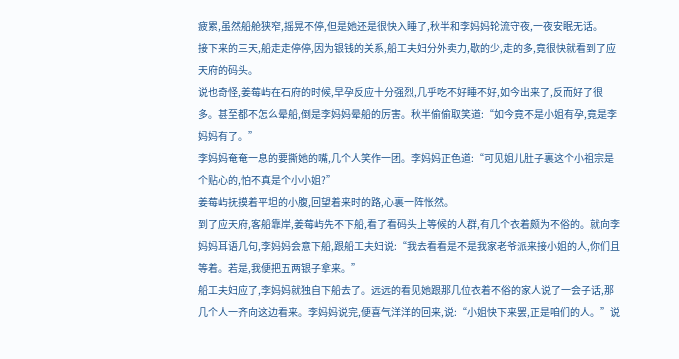疲累,虽然船舱狭窄,摇晃不停,但是她还是很快入睡了,秋半和李妈妈轮流守夜,一夜安眠无话。
接下来的三天,船走走停停,因为银钱的关系,船工夫妇分外卖力,歇的少,走的多,竟很快就看到了应天府的码头。
说也奇怪,姜莓屿在石府的时候,早孕反应十分强烈,几乎吃不好睡不好,如今出来了,反而好了很多。甚至都不怎么晕船,倒是李妈妈晕船的厉害。秋半偷偷取笑道:“如今竟不是小姐有孕,竟是李妈妈有了。”
李妈妈奄奄一息的要撕她的嘴,几个人笑作一团。李妈妈正色道:“可见姐儿肚子裏这个小祖宗是个贴心的,怕不真是个小小姐?”
姜莓屿抚摸着平坦的小腹,回望着来时的路,心裏一阵怅然。
到了应天府,客船靠岸,姜莓屿先不下船,看了看码头上等候的人群,有几个衣着颇为不俗的。就向李妈妈耳语几句,李妈妈会意下船,跟船工夫妇说:“我去看看是不是我家老爷派来接小姐的人,你们且等着。若是,我便把五两银子拿来。”
船工夫妇应了,李妈妈就独自下船去了。远远的看见她跟那几位衣着不俗的家人说了一会子话,那几个人一齐向这边看来。李妈妈说完,便喜气洋洋的回来,说:“小姐快下来罢,正是咱们的人。”说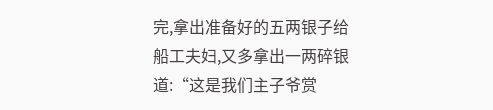完,拿出准备好的五两银子给船工夫妇,又多拿出一两碎银道:“这是我们主子爷赏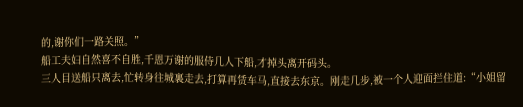的,谢你们一路关照。”
船工夫妇自然喜不自胜,千恩万谢的服侍几人下船,才掉头离开码头。
三人目送船只离去,忙转身往城裏走去,打算再赁车马,直接去东京。刚走几步,被一个人迎面拦住道:“小姐留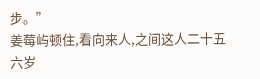步。”
姜莓屿顿住,看向来人,之间这人二十五六岁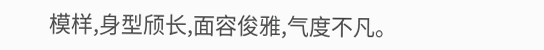模样,身型颀长,面容俊雅,气度不凡。